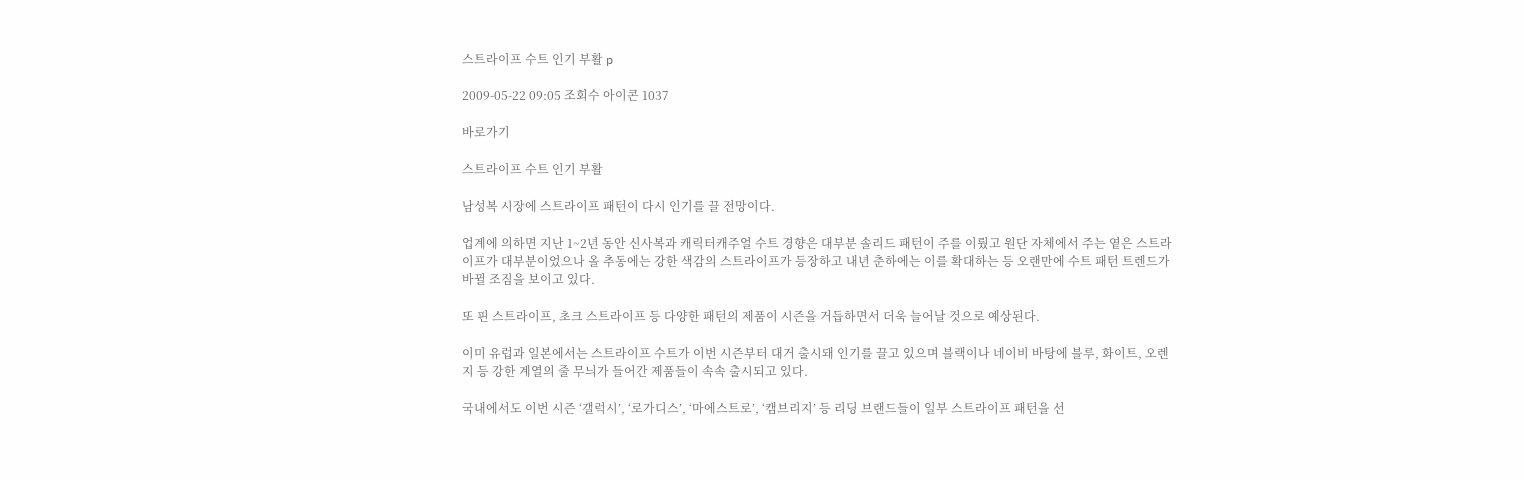스트라이프 수트 인기 부활 p

2009-05-22 09:05 조회수 아이콘 1037

바로가기

스트라이프 수트 인기 부활

남성복 시장에 스트라이프 패턴이 다시 인기를 끌 전망이다.

업계에 의하면 지난 1~2년 동안 신사복과 캐릭터캐주얼 수트 경향은 대부분 솔리드 패턴이 주를 이뤘고 원단 자체에서 주는 옅은 스트라이프가 대부분이었으나 올 추동에는 강한 색감의 스트라이프가 등장하고 내년 춘하에는 이를 확대하는 등 오랜만에 수트 패턴 트렌드가 바뀔 조짐을 보이고 있다.

또 핀 스트라이프, 초크 스트라이프 등 다양한 패턴의 제품이 시즌을 거듭하면서 더욱 늘어날 것으로 예상된다.

이미 유럽과 일본에서는 스트라이프 수트가 이번 시즌부터 대거 출시돼 인기를 끌고 있으며 블랙이나 네이비 바탕에 블루, 화이트, 오렌지 등 강한 계열의 줄 무늬가 들어간 제품들이 속속 출시되고 있다.

국내에서도 이번 시즌 ‘갤럭시’, ‘로가디스’, ‘마에스트로’, ‘캠브리지’ 등 리딩 브랜드들이 일부 스트라이프 패턴을 선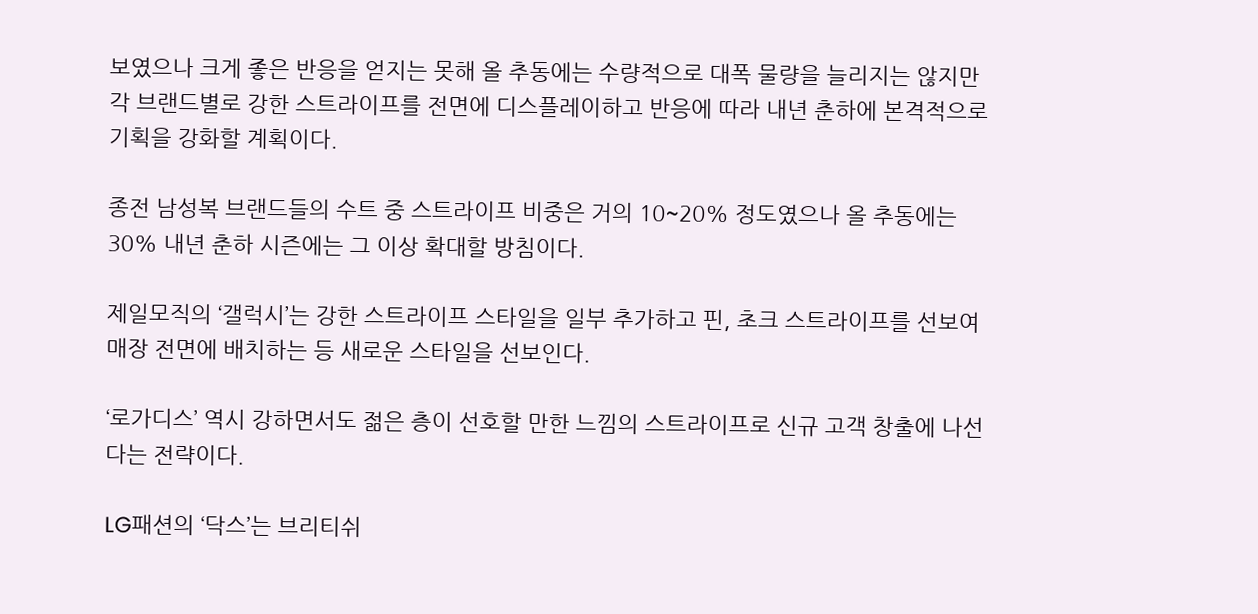보였으나 크게 좋은 반응을 얻지는 못해 올 추동에는 수량적으로 대폭 물량을 늘리지는 않지만 각 브랜드별로 강한 스트라이프를 전면에 디스플레이하고 반응에 따라 내년 춘하에 본격적으로 기획을 강화할 계획이다.

종전 남성복 브랜드들의 수트 중 스트라이프 비중은 거의 10~20% 정도였으나 올 추동에는 30% 내년 춘하 시즌에는 그 이상 확대할 방침이다.

제일모직의 ‘갤럭시’는 강한 스트라이프 스타일을 일부 추가하고 핀, 초크 스트라이프를 선보여 매장 전면에 배치하는 등 새로운 스타일을 선보인다.

‘로가디스’ 역시 강하면서도 젊은 층이 선호할 만한 느낌의 스트라이프로 신규 고객 창출에 나선다는 전략이다.

LG패션의 ‘닥스’는 브리티쉬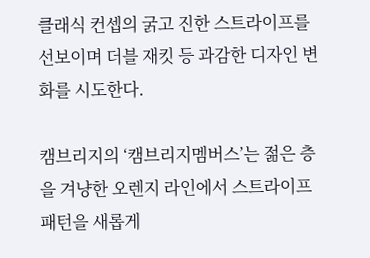클래식 컨셉의 굵고 진한 스트라이프를 선보이며 더블 재킷 등 과감한 디자인 변화를 시도한다.

캠브리지의 ‘캠브리지멤버스’는 젊은 층을 겨냥한 오렌지 라인에서 스트라이프 패턴을 새롭게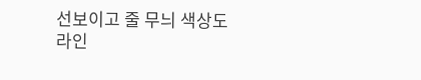선보이고 줄 무늬 색상도 라인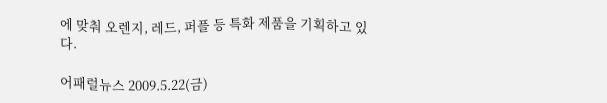에 맞춰 오렌지, 레드, 퍼플 등 특화 제품을 기획하고 있다.

어패럴뉴스 2009.5.22(금)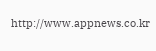http://www.appnews.co.kr